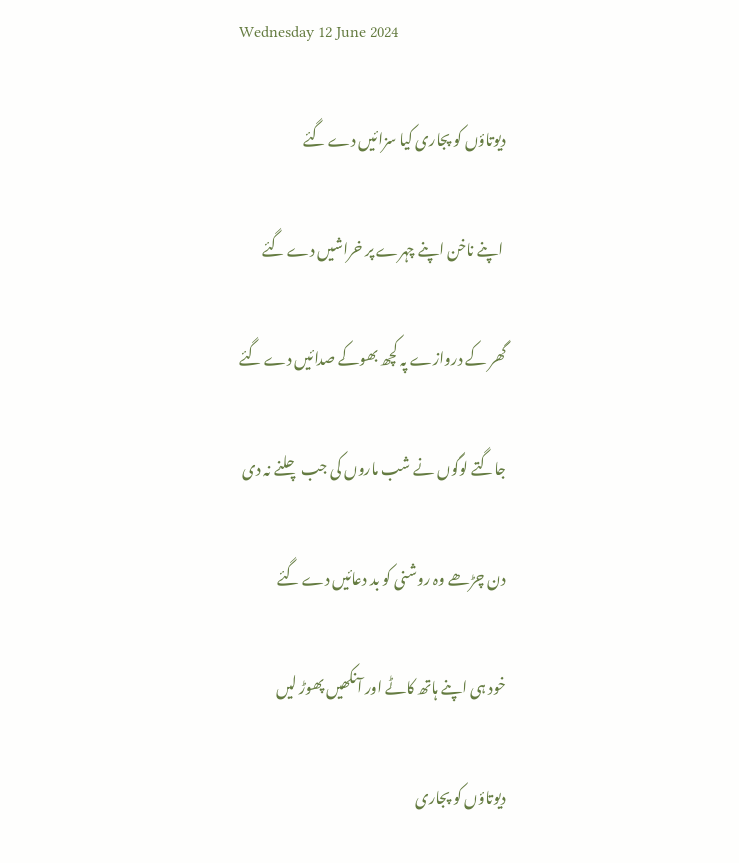Wednesday 12 June 2024

دیوتاؤں کو پجاری کیا سزائیں دے گئے

 اپنے ناخن اپنے چہرے پر خراشیں دے گئے

گھر کے دروازے پہ کچھ بھوکے صدائیں دے گئے

جاگتے لوگوں نے شب ماروں کی جب چلنے نہ دی

دن چڑھے وہ روشنی کو بد دعائیں دے گئے

خود ہی اپنے ہاتھ کاٹے اور آنکھیں پھوڑ لیں

دیوتاؤں کو پجاری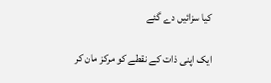کیا سزائیں دے گئے

ایک اپنی ذات کے نقطے کو مرکز مان کر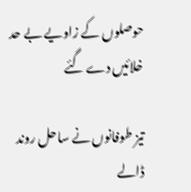حوصلوں کے زاویے بے حد خلائیں دے گئے

تیز طوفانوں نے ساحل روند ڈالے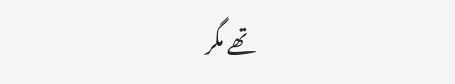تھے مگر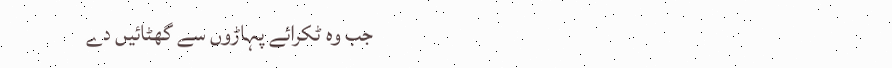جب وہ ٹکرائے پہاڑوں سے گھٹائیں دے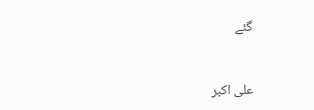گئے


علی اکبر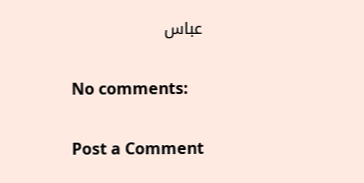عباس

No comments:

Post a Comment